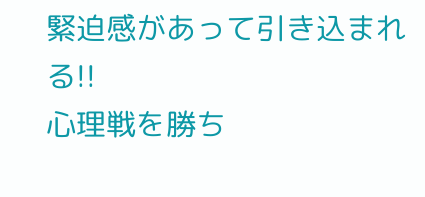緊迫感があって引き込まれる!!
心理戦を勝ち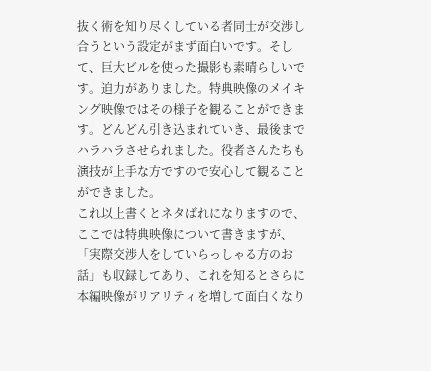抜く術を知り尽くしている者同士が交渉し合うという設定がまず面白いです。そして、巨大ビルを使った撮影も素晴らしいです。迫力がありました。特典映像のメイキング映像ではその様子を観ることができます。どんどん引き込まれていき、最後までハラハラさせられました。役者さんたちも演技が上手な方ですので安心して観ることができました。
これ以上書くとネタばれになりますので、ここでは特典映像について書きますが、「実際交渉人をしていらっしゃる方のお話」も収録してあり、これを知るとさらに本編映像がリアリティを増して面白くなり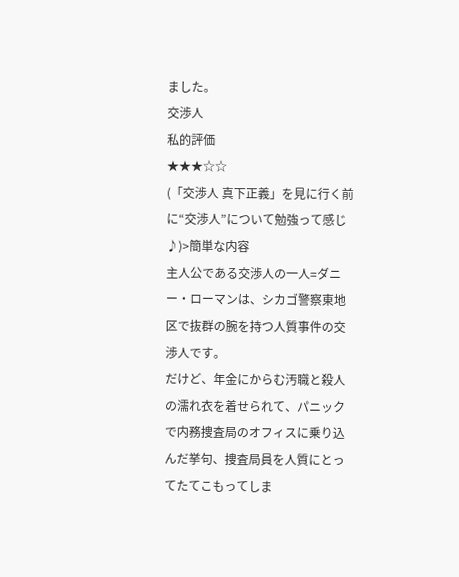ました。
交渉人
私的評価
★★★☆☆
(「交渉人 真下正義」を見に行く前に“交渉人”について勉強って感じ♪)>簡単な内容
主人公である交渉人の一人=ダニー・ローマンは、シカゴ警察東地区で抜群の腕を持つ人質事件の交渉人です。
だけど、年金にからむ汚職と殺人の濡れ衣を着せられて、パニックで内務捜査局のオフィスに乗り込んだ挙句、捜査局員を人質にとってたてこもってしま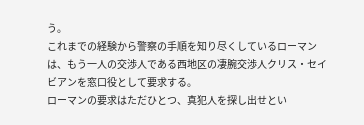う。
これまでの経験から警察の手順を知り尽くしているローマンは、もう一人の交渉人である西地区の凄腕交渉人クリス・セイビアンを窓口役として要求する。
ローマンの要求はただひとつ、真犯人を探し出せとい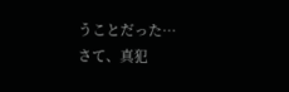うことだった…
さて、真犯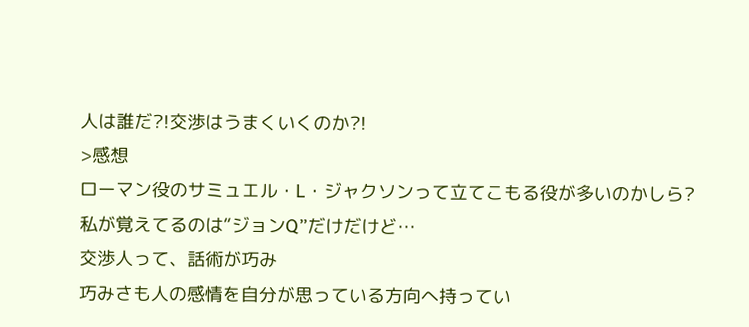人は誰だ?!交渉はうまくいくのか?!
>感想
ローマン役のサミュエル・L・ジャクソンって立てこもる役が多いのかしら?
私が覚えてるのは“ジョンQ”だけだけど…
交渉人って、話術が巧み
巧みさも人の感情を自分が思っている方向へ持ってい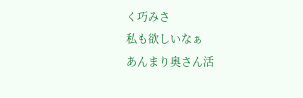く巧みさ
私も欲しいなぁ
あんまり奥さん活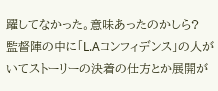躍してなかった。意味あったのかしら?
監督陣の中に「L.Aコンフィデンス」の人がいてストーリーの決着の仕方とか展開が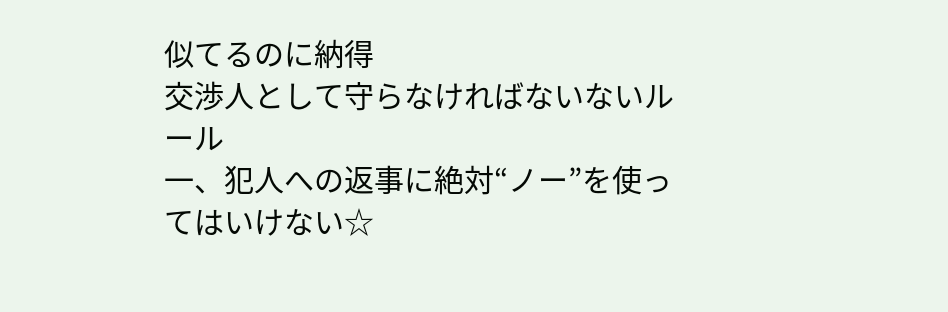似てるのに納得
交渉人として守らなければないないルール
一、犯人への返事に絶対“ノー”を使ってはいけない☆